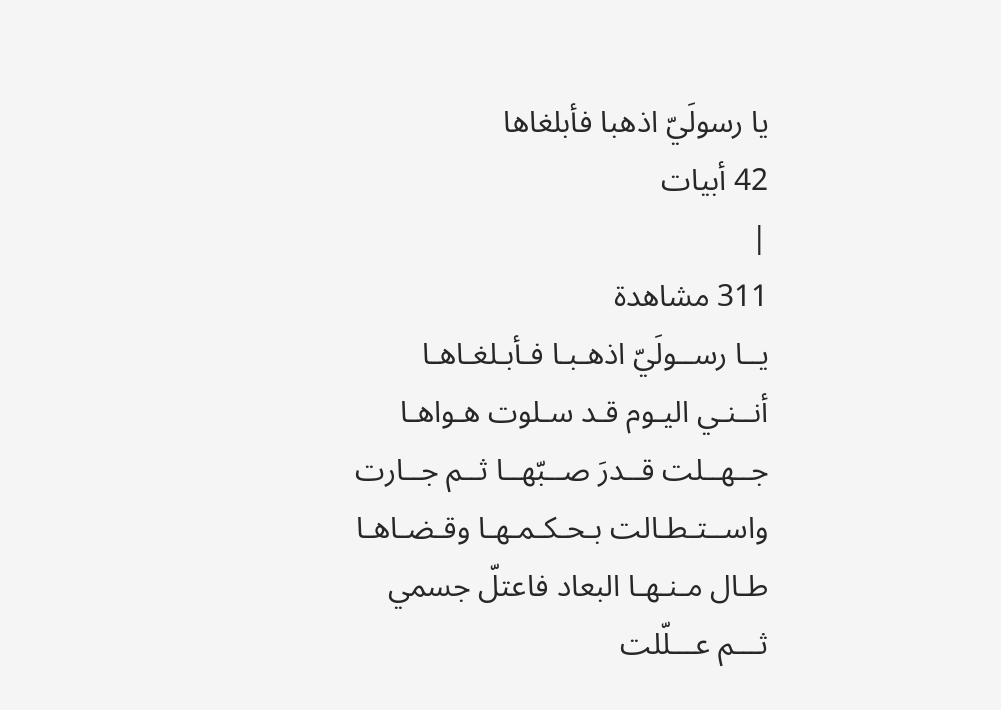يا رسولَيّ اذهبا فأبلغاها
42 أبيات
|
311 مشاهدة
يــا رســولَيّ اذهـبـا فـأبـلغـاهـا
أنــنـي اليـوم قـد سـلوت هـواهـا
جــهــلت قــدرَ صــبّهــا ثــم جــارت
واســتـطـالت بـحـكـمـهـا وقـضـاهـا
طـال مـنـهـا البعاد فاعتلّ جسمي
ثـــم عـــلّلت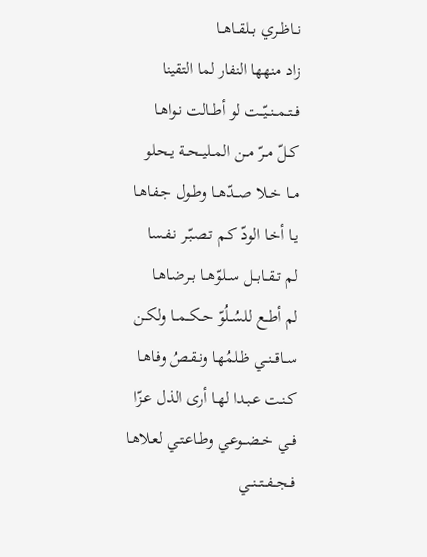نــاظــري بــلقــاهــا
زاد منهها النفار لما التقينا
فــتــمــنــيّــت لو أطــالت نـواهـا
كــلّ مــرّ مــن المــليــحــة يـحـلو
مــا خــلا صــدّهــا وطـول جـفـاهـا
يـا أخـا الودّ كـم تـصـبّـر نـفـسا
لم تــقــابــل ســلوّهــا بــرضـاهـا
لم أطــع للسُــلُوّ حــكــمــا ولكــن
ســاقــنــي ظـلمُهـا ونـقـصُ وفـاهـا
كـنـت عـبـدا لهـا أرى الذل عـزّا
فــي خــضــوعـي وطـاعـتـي لعـلاهـا
فــجــفــتــنــي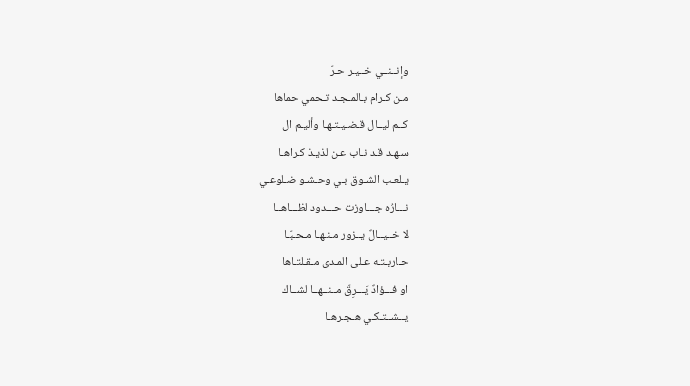وإنــنــي خــيـر حـرّ
مـن كـرام بـالمـجـد تـحمي حماها
كــم ليــال قـضـيـتـهـا وأليـم ال
سـهـد قـد نـاب عـن لذيـذ كـراهـا
يـلعـب الشـوق بـي وحـشـو ضـلوعـي
نـــارُه جـــاوزت حـــدود لظـــاهــا
لا خــيــالٌ يــزور مـنـهـا مـحـبّـا
حـاربـتـه عـلى المـدى مـقـلتـاها
او فـــؤادٌ يَـــرِقّ مــنــهــا لشــاك
يــشــتـكـي هـجـرهـا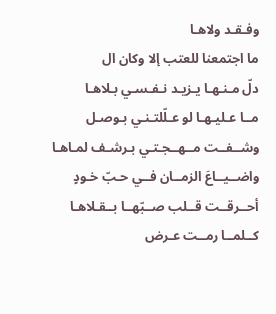وفـقـد ولاهـا
ما اجتمعنا للعتب إلا وكان ال
دلّ مـنـهـا يـزيـد نـفـسـي بـلاهـا
مــا عـليـهـا لو عـلّلتـنـي بـوصـل
وشــفــت مــهــجـتـي بـرشـف لمـاهـا
واضــيــاعَ الزمــان فــي حـبّ خـودٍ
أحــرقــت قــلب صــبّهــا بــقـلاهـا
كــلمــا رمــت عـرض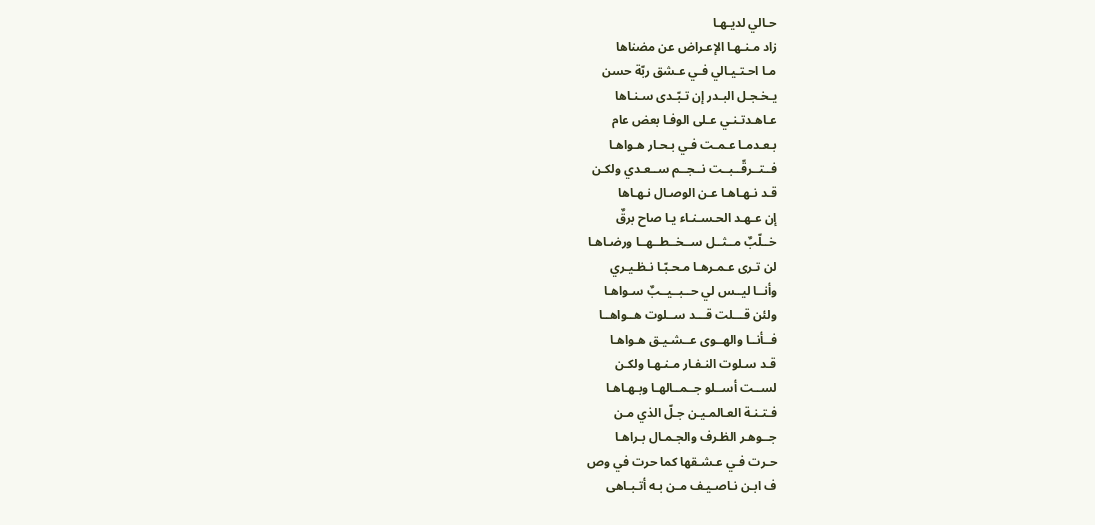حـالي لديـهـا
زاد مـنـهـا الإعـراض عن مضناها
مـا احـتـيـالي فـي عـشق ربّة حسن
يـخـجـل البـدر إن تـبّـدى سـنـاها
عـاهـدتـنـي عـلى الوفـا بعض عام
بـعـدمـا عـمـت فـي بـحـار هـواهـا
فــتــرقّــبــت نــجــم ســعـدي ولكـن
قـد نـهـاهـا عـن الوصـال نـهـاها
إن عـهـد الحـسـنـاء يـا صاح برقٌ
خــلّبٌ مــثــل ســخــطــهــا ورضـاهـا
لن تـرى عـمـرهـا مـحـبّـا نـظـيـري
وأنــا ليــس لي حــبــيــبٌ سـواهـا
ولئن قـــلت قـــد ســلوت هــواهــا
فــأنــا والهــوى عــشـيـق هـواهـا
قـد سـلوت النـفـار مـنـهـا ولكـن
لســت أســلو جــمــالهـا وبـهـاهـا
فـتـنـة العـالمـيـن جـلّ الذي مـن
جــوهـر الظـرف والجـمـال بـراهـا
حـرت فـي عـشـقها كما حرت في وص
ف ابـن نـاصـيـف مـن بـه أتـبـاهى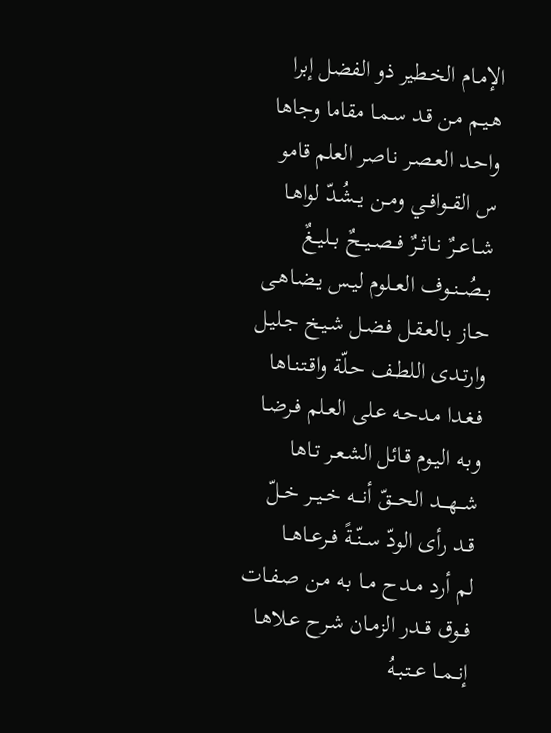الإمـام الخـطير ذو الفضل إبرا
هـيـم مـن قـد سـمـا مقاما وجاها
واحـد العـصـر نـاصر العلم قامو
س القــوافــي ومــن يــشُـدّ لواهـا
شــاعــرٌ نــاثــرٌ فــصــيــحٌ بــليــغٌ
بــصُــنــوف العــلوم ليـس يـضـاهـى
حـاز بـالعـقـل فـضـل شـيـخ جـليـل
وارتـدى اللطـف حـلّة واقـتـنـاها
فـغـدا مـدحـه عـلى العـلم فـرضـا
وبـه اليـوم قـائل الشـعـر تـاها
شـــهـــد الحـــقّ أنـــه خــيــر خــلّ
قــد رأى الودّ ســنّــةً فــرعــاهــا
لم أرد مــدح مــا بـه مـن صـفـات
فــوق قــدر الزمـان شـرح عـلاهـا
إنــمــا عــتـبـهُ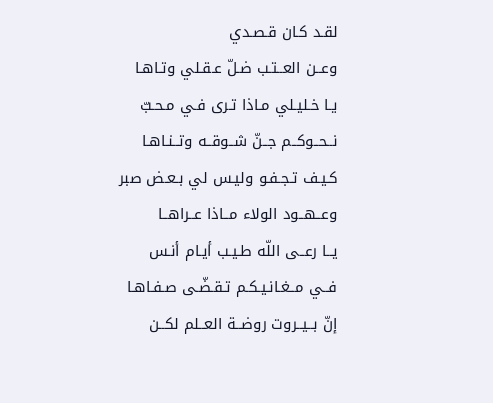لقـد كـان قـصـدي
وعــن العــتـب ضـلّ عـقـلي وتـاهـا
يـا خـليـلي مـاذا تـرى فـي مـحـبّ
نــحــوكــم جــنّ شــوقــه وتــنـاهـا
كـيـف تـجـفـو وليـس لي بـعـض صبر
وعــهــود الولاء مــاذا عــراهــا
يــا رعــى اللّه طـيـب أيـام أنـس
فــي مــغـانـيـكـم تـقـضّـى صـفـاهـا
إنّ بــيــروت روضــة العــلم لكــن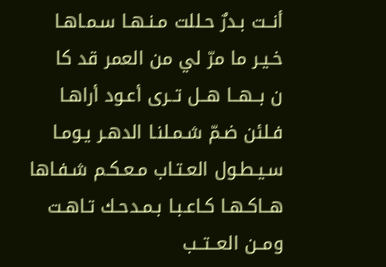أنــت بـدرٌ حـللت مـنـهـا سـمـاهـا
خـيـر ما مرّ لي من العمر قد كا
ن بــهــا هــل تــرى أعـود أراهـا
فـلئن ضـمّ شـمـلنـا الدهـر يـومـا
سـيـطـول العـتـاب مـعـكـم شـفـاها
هــاكـهـا كـاعـبـا بـمـدحـك تـاهـت
ومــن العــتــب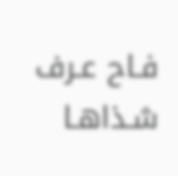فـاح عـرف شـذاهـا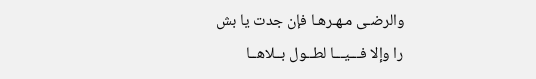والرضـى مـهـرهـا فإن جدت يا بش
را وإلا فـــيـــا لطــول بــلاهــا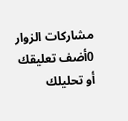مشاركات الزوار
0أضف تعليقك أو تحليلك